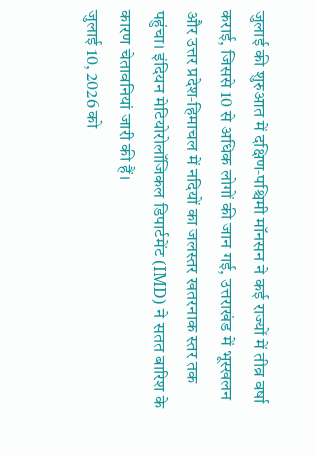जुलाई की शुरुआत में दक्षिण‑पश्चिमी मॉनसन ने कई राज्यों में तीव्र वर्षा कराई, जिससे 10 से अधिक लोगों की जान गई, उत्तराखंड में भूस्खलन और उत्तर प्रदेश‑हिमाचल में नदियों का जलस्तर खतरनाक स्तर तक पहुंचा। इंदियन मेटियोरोलॉजिकल डिपार्टमेंट (IMD) ने सतत बारिश के कारण चेतावनियां जारी की हैं।
जुलाई 10, 2026 को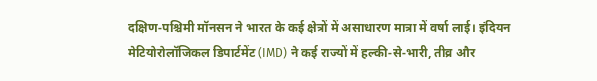दक्षिण‑पश्चिमी मॉनसन ने भारत के कई क्षेत्रों में असाधारण मात्रा में वर्षा लाई। इंदियन मेटियोरोलॉजिकल डिपार्टमेंट (IMD) ने कई राज्यों में हल्की‑से‑भारी, तीव्र और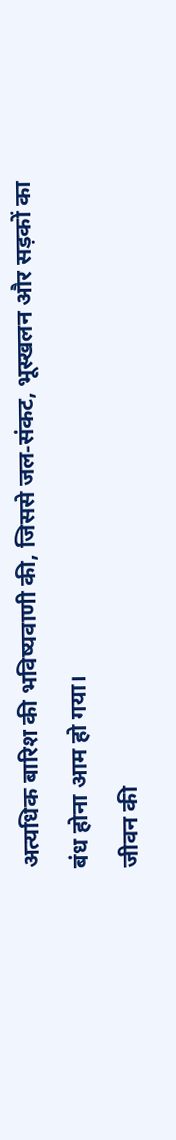अत्यधिक बारिश की भविष्यवाणी की, जिससे जल‑संकट, भूस्खलन और सड़कों का बंध होना आम हो गया।
जीवन की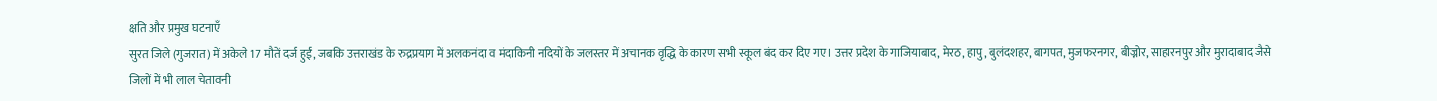क्षति और प्रमुख घटनाएँ
सुरत जिले (गुजरात) में अकेले 17 मौतें दर्ज हुईं, जबकि उत्तराखंड के रुद्रप्रयाग में अलकनंदा व मंदाकिनी नदियों के जलस्तर में अचानक वृद्धि के कारण सभी स्कूल बंद कर दिए गए। उत्तर प्रदेश के गाजियाबाद, मेरठ, हापु, बुलंदशहर, बागपत, मुजफरनगर, बीज्नोर, साहारनपुर और मुरादाबाद जैसे जिलों में भी लाल चेतावनी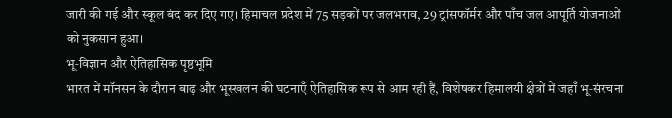जारी की गई और स्कूल बंद कर दिए गए। हिमाचल प्रदेश में 75 सड़कों पर जलभराव, 29 ट्रांसफॉर्मर और पाँच जल आपूर्ति योजनाओं को नुकसान हुआ।
भू‑विज्ञान और ऐतिहासिक पृष्ठभूमि
भारत में मॉनसन के दौरान बाढ़ और भूस्खलन की घटनाएँ ऐतिहासिक रूप से आम रही हैं, विशेषकर हिमालयी क्षेत्रों में जहाँ भू‑संरचना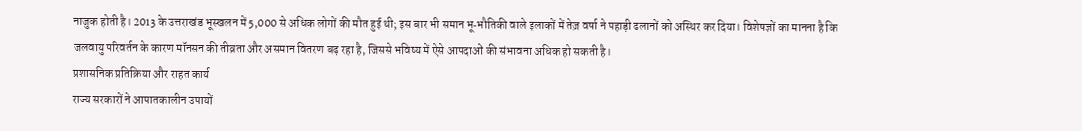नाजुक होती है। 2013 के उत्तराखंड भूस्खलन में 5,000 से अधिक लोगों की मौत हुई थी; इस बार भी समान भू‑भौतिकी वाले इलाकों में तेज़ वर्षा ने पहाड़ी ढलानों को अस्थिर कर दिया। विशेषज्ञों का मानना है कि जलवायु परिवर्तन के कारण मॉनसन की तीव्रता और असमान वितरण बढ़ रहा है, जिससे भविष्य में ऐसे आपदाओं की संभावना अधिक हो सकती है।
प्रशासनिक प्रतिक्रिया और राहत कार्य
राज्य सरकारों ने आपातकालीन उपायों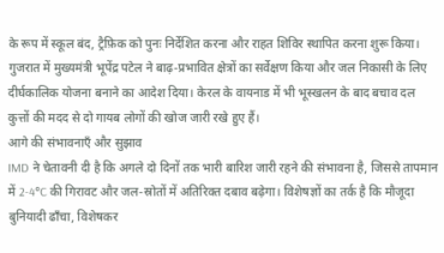के रूप में स्कूल बंद, ट्रैफ़िक को पुनः निर्देशित करना और राहत शिविर स्थापित करना शुरू किया। गुजरात में मुख्यमंत्री भूपेंद्र पटेल ने बाढ़‑प्रभावित क्षेत्रों का सर्वेक्षण किया और जल निकासी के लिए दीर्घकालिक योजना बनाने का आदेश दिया। केरल के वायनाड में भी भूस्खलन के बाद बचाव दल कुत्तों की मदद से दो गायब लोगों की खोज जारी रखे हुए हैं।
आगे की संभावनाएँ और सुझाव
IMD ने चेतावनी दी है कि अगले दो दिनों तक भारी बारिश जारी रहने की संभावना है, जिससे तापमान में 2‑4°C की गिरावट और जल‑स्रोतों में अतिरिक्त दबाव बढ़ेगा। विशेषज्ञों का तर्क है कि मौजूदा बुनियादी ढाँचा, विशेषकर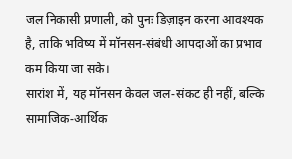जल निकासी प्रणाली, को पुनः डिज़ाइन करना आवश्यक है, ताकि भविष्य में मॉनसन‑संबंधी आपदाओं का प्रभाव कम किया जा सके।
सारांश में, यह मॉनसन केवल जल‑संकट ही नहीं, बल्कि सामाजिक‑आर्थिक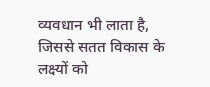व्यवधान भी लाता है, जिससे सतत विकास के लक्ष्यों को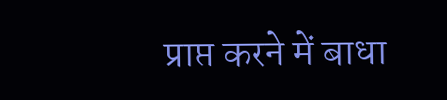प्राप्त करने में बाधा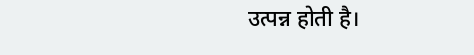उत्पन्न होती है।